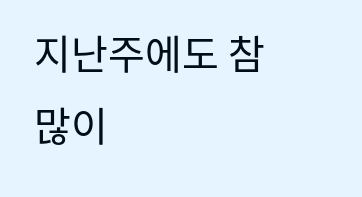지난주에도 참 많이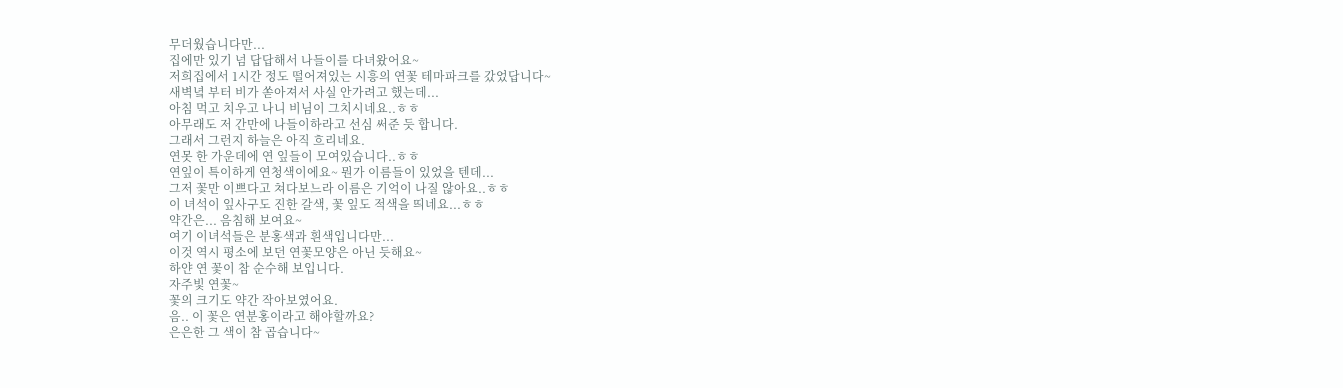무더웠습니다만...
집에만 있기 넘 답답해서 나들이를 다녀왔어요~
저희집에서 1시간 정도 떨어져있는 시흥의 연꽃 테마파크를 갔었답니다~
새벽녘 부터 비가 쏟아져서 사실 안가려고 했는데...
아침 먹고 치우고 나니 비님이 그치시네요..ㅎㅎ
아무래도 저 간만에 나들이하라고 선심 써준 듯 합니다.
그래서 그런지 하늘은 아직 흐리네요.
연못 한 가운데에 연 잎들이 모여있습니다..ㅎㅎ
연잎이 특이하게 연청색이에요~ 뭔가 이름들이 있었을 텐데...
그저 꽃만 이쁘다고 쳐다보느라 이름은 기억이 나질 않아요..ㅎㅎ
이 녀석이 잎사구도 진한 갈색, 꽃 잎도 적색을 띄네요...ㅎㅎ
약간은... 음침해 보여요~
여기 이녀석들은 분홍색과 흰색입니다만...
이것 역시 평소에 보던 연꽃모양은 아닌 듯해요~
하얀 연 꽃이 참 순수해 보입니다.
자주빛 연꽃~
꽃의 크기도 약간 작아보였어요.
음.. 이 꽃은 연분홍이라고 해야할까요?
은은한 그 색이 참 곱습니다~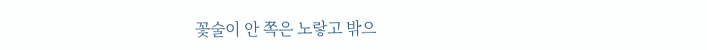꽃술이 안 쪽은 노랗고 밖으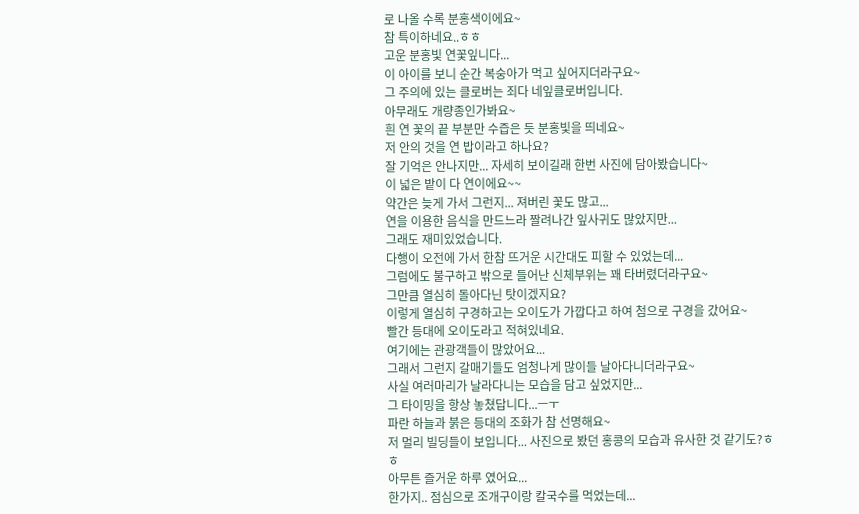로 나올 수록 분홍색이에요~
참 특이하네요..ㅎㅎ
고운 분홍빛 연꽃잎니다...
이 아이를 보니 순간 복숭아가 먹고 싶어지더라구요~
그 주의에 있는 클로버는 죄다 네잎클로버입니다.
아무래도 개량종인가봐요~
흰 연 꽃의 끝 부분만 수즙은 듯 분홍빛을 띄네요~
저 안의 것을 연 밥이라고 하나요?
잘 기억은 안나지만... 자세히 보이길래 한번 사진에 담아봤습니다~
이 넓은 밭이 다 연이에요~~
약간은 늦게 가서 그런지... 져버린 꽃도 많고...
연을 이용한 음식을 만드느라 짤려나간 잎사귀도 많았지만...
그래도 재미있었습니다.
다행이 오전에 가서 한참 뜨거운 시간대도 피할 수 있었는데...
그럼에도 불구하고 밖으로 들어난 신체부위는 꽤 타버렸더라구요~
그만큼 열심히 돌아다닌 탓이겠지요?
이렇게 열심히 구경하고는 오이도가 가깝다고 하여 첨으로 구경을 갔어요~
빨간 등대에 오이도라고 적혀있네요.
여기에는 관광객들이 많았어요...
그래서 그런지 갈매기들도 엄청나게 많이들 날아다니더라구요~
사실 여러마리가 날라다니는 모습을 담고 싶었지만...
그 타이밍을 항상 놓쳤답니다...ㅡㅜ
파란 하늘과 붉은 등대의 조화가 참 선명해요~
저 멀리 빌딩들이 보입니다... 사진으로 봤던 홍콩의 모습과 유사한 것 같기도?ㅎㅎ
아무튼 즐거운 하루 였어요...
한가지.. 점심으로 조개구이랑 칼국수를 먹었는데...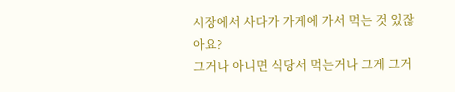시장에서 사다가 가게에 가서 먹는 것 있잖아요?
그거나 아니면 식당서 먹는거나 그게 그거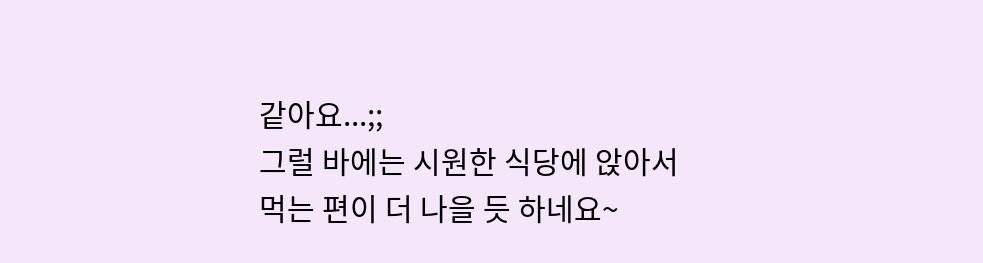같아요...;;
그럴 바에는 시원한 식당에 앉아서 먹는 편이 더 나을 듯 하네요~